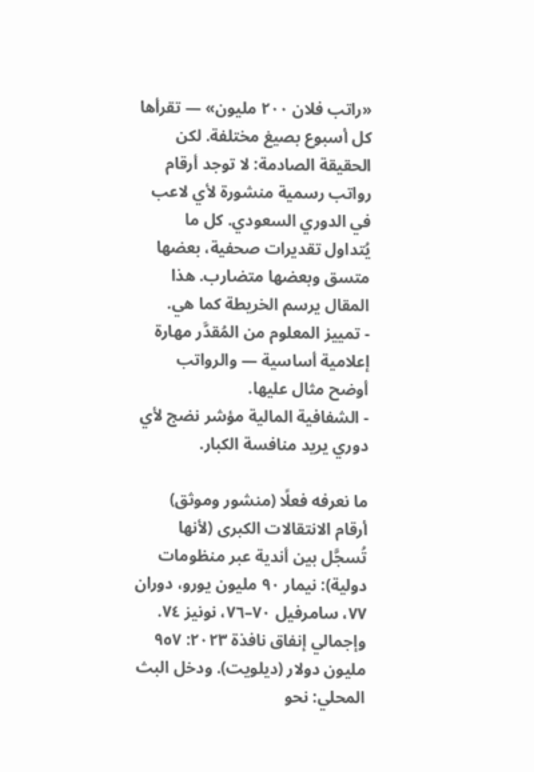«راتب فلان ٢٠٠ مليون» — تقرأها كل أسبوع بصيغ مختلفة. لكن الحقيقة الصادمة: لا توجد أرقام رواتب رسمية منشورة لأي لاعب في الدوري السعودي. كل ما يُتداول تقديرات صحفية، بعضها متسق وبعضها متضارب. هذا المقال يرسم الخريطة كما هي.
- تمييز المعلوم من المُقدَّر مهارة إعلامية أساسية — والرواتب أوضح مثال عليها.
- الشفافية المالية مؤشر نضج لأي دوري يريد منافسة الكبار.

ما نعرفه فعلًا (منشور وموثق)
أرقام الانتقالات الكبرى (لأنها تُسجَّل بين أندية عبر منظومات دولية): نيمار ٩٠ مليون يورو، دوران ٧٧، سامرفيل ٧٠–٧٦، نونيز ٧٤. وإجمالي إنفاق نافذة ٢٠٢٣: ٩٥٧ مليون دولار (ديلويت). ودخل البث المحلي: نحو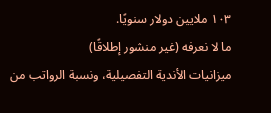١٠٣ ملايين دولار سنويًا.
ما لا نعرفه (غير منشور إطلاقًا)
ميزانيات الأندية التفصيلية، ونسبة الرواتب من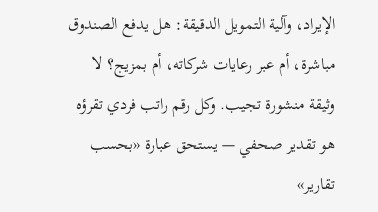الإيراد، وآلية التمويل الدقيقة: هل يدفع الصندوق مباشرة، أم عبر رعايات شركاته، أم بمزيج؟ لا وثيقة منشورة تجيب. وكل رقم راتب فردي تقرؤه هو تقدير صحفي — يستحق عبارة «بحسب تقارير»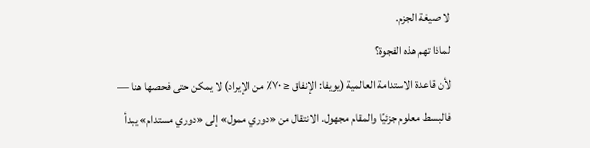لا صيغة الجزم.
لماذا تهم هذه الفجوة؟
لأن قاعدة الاستدامة العالمية (يويفا: الإنفاق ≤ ٧٠٪ من الإيراد) لا يمكن حتى فحصها هنا — فالبسط معلوم جزئيًا والمقام مجهول. الانتقال من «دوري ممول» إلى «دوري مستدام» يبدأ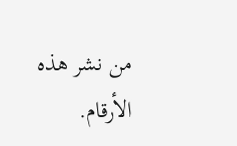من نشر هذه الأرقام.